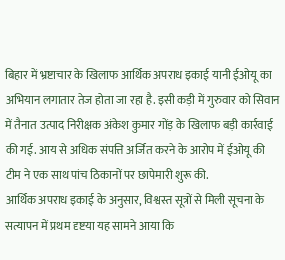बिहार में भ्रष्टाचार के खिलाफ आर्थिक अपराध इकाई यानी ईओयू का अभियान लगातार तेज होता जा रहा है. इसी कड़ी में गुरुवार को सिवान में तैनात उत्पाद निरीक्षक अंकेश कुमार गोंड़ के खिलाफ बड़ी कार्रवाई की गई. आय से अधिक संपत्ति अर्जित करने के आरोप में ईओयू की टीम ने एक साथ पांच ठिकानों पर छापेमारी शुरू की.
आर्थिक अपराध इकाई के अनुसार, विश्वस्त सूत्रों से मिली सूचना के सत्यापन में प्रथम दृष्टया यह सामने आया कि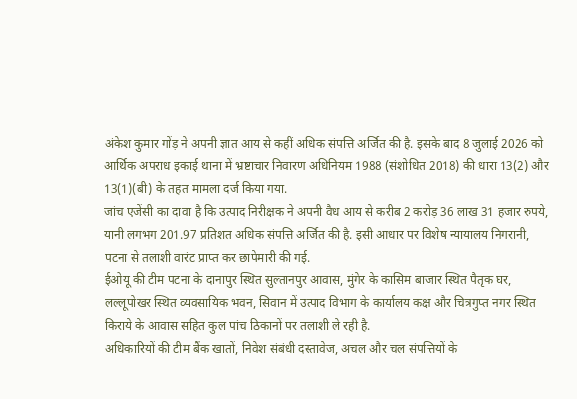अंकेश कुमार गोंड़ ने अपनी ज्ञात आय से कहीं अधिक संपत्ति अर्जित की है. इसके बाद 8 जुलाई 2026 को आर्थिक अपराध इकाई थाना में भ्रष्टाचार निवारण अधिनियम 1988 (संशोधित 2018) की धारा 13(2) और 13(1)(बी) के तहत मामला दर्ज किया गया.
जांच एजेंसी का दावा है कि उत्पाद निरीक्षक ने अपनी वैध आय से करीब 2 करोड़ 36 लाख 31 हजार रुपये, यानी लगभग 201.97 प्रतिशत अधिक संपत्ति अर्जित की है. इसी आधार पर विशेष न्यायालय निगरानी, पटना से तलाशी वारंट प्राप्त कर छापेमारी की गई.
ईओयू की टीम पटना के दानापुर स्थित सुल्तानपुर आवास, मुंगेर के कासिम बाजार स्थित पैतृक घर, लल्लूपोखर स्थित व्यवसायिक भवन, सिवान में उत्पाद विभाग के कार्यालय कक्ष और चित्रगुप्त नगर स्थित किराये के आवास सहित कुल पांच ठिकानों पर तलाशी ले रही है.
अधिकारियों की टीम बैंक खातों, निवेश संबंधी दस्तावेज, अचल और चल संपत्तियों के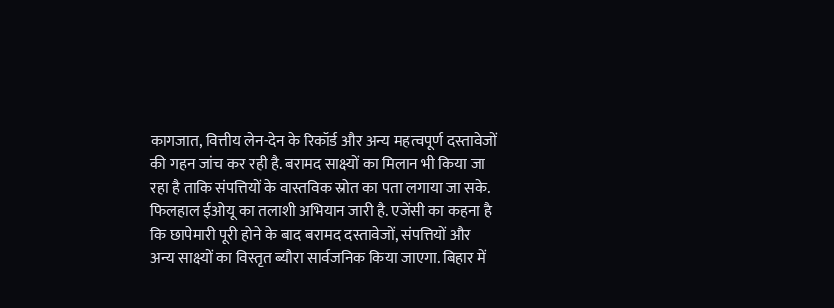कागजात, वित्तीय लेन-देन के रिकॉर्ड और अन्य महत्वपूर्ण दस्तावेजों की गहन जांच कर रही है. बरामद साक्ष्यों का मिलान भी किया जा रहा है ताकि संपत्तियों के वास्तविक स्रोत का पता लगाया जा सके.
फिलहाल ईओयू का तलाशी अभियान जारी है. एजेंसी का कहना है कि छापेमारी पूरी होने के बाद बरामद दस्तावेजों, संपत्तियों और अन्य साक्ष्यों का विस्तृत ब्यौरा सार्वजनिक किया जाएगा. बिहार में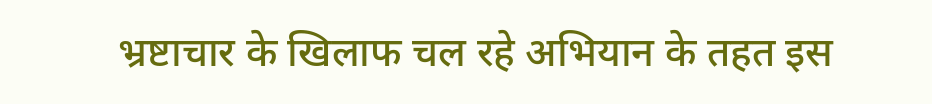भ्रष्टाचार के खिलाफ चल रहे अभियान के तहत इस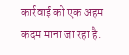कार्रवाई को एक अहम कदम माना जा रहा है.